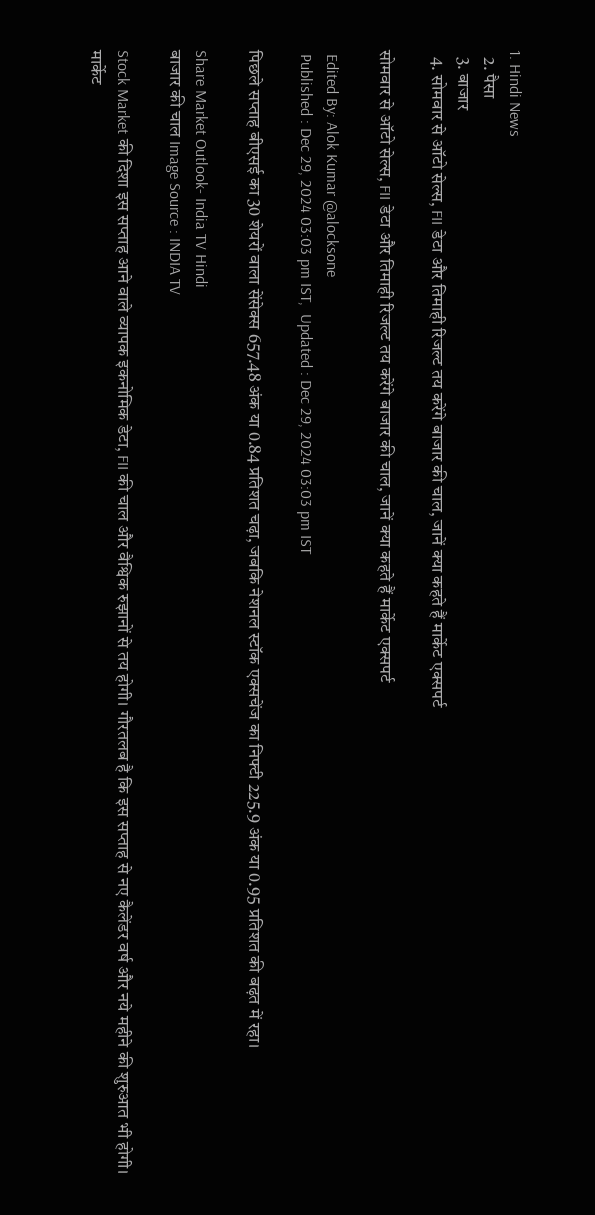1. Hindi News
  2. पैसा
  3. बाजार
  4. सोमवार से ऑटो सेल्स, FII डेटा और तिमाही रिजल्ट तय करेंगे बाजार की चाल, जानें क्या कहते हैं मार्केट एक्सपर्ट

सोमवार से ऑटो सेल्स, FII डेटा और तिमाही रिजल्ट तय करेंगे बाजार की चाल, जानें क्या कहते हैं मार्केट एक्सपर्ट

 Edited By: Alok Kumar @alocksone
 Published : Dec 29, 2024 03:03 pm IST,  Updated : Dec 29, 2024 03:03 pm IST

पिछले सप्ताह बीएसई का 30 शेयरों वाला सेंसेक्स 657.48 अंक या 0.84 प्रतिशत चढ़ा, जबकि नेशनल स्टॉक एक्सचेंज का निफ्टी 225.9 अंक या 0.95 प्रतिशत की बढ़त में रहा।

Share Market Outlook- India TV Hindi
बाजार की चाल Image Source : INDIA TV

Stock Market की दिशा इस सप्ताह आने वाले व्यापक इकनोमिक डेटा, FII की चाल और वैश्विक रुझानों से तय होगी। गौरतलब है कि इस सप्ताह से नए कैलेंडर वर्ष और नये महीने की शुरुआत भी होगी। मार्केट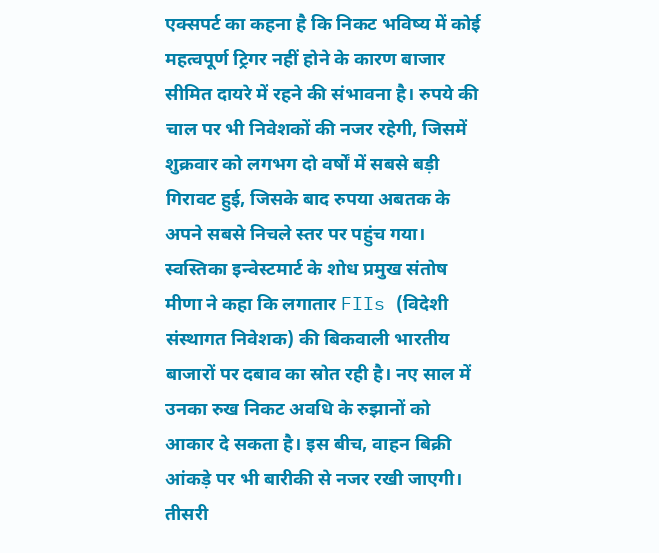एक्सपर्ट का कहना है कि निकट भविष्य में कोई महत्वपूर्ण ट्रिगर नहीं होने के कारण बाजार सीमित दायरे में रहने की संभावना है। रुपये की चाल पर भी निवेशकों की नजर रहेगी, जिसमें शुक्रवार को लगभग दो वर्षों में सबसे बड़ी गिरावट हुई, जिसके बाद रुपया अबतक के अपने सबसे निचले स्तर पर पहुंच गया। स्वस्तिका इन्वेस्टमार्ट के शोध प्रमुख संतोष मीणा ने कहा कि लगातार FIIs (विदेशी संस्थागत निवेशक) की बिकवाली भारतीय बाजारों पर दबाव का स्रोत रही है। नए साल में उनका रुख निकट अवधि के रुझानों को आकार दे सकता है। इस बीच, वाहन बिक्री आंकड़े पर भी बारीकी से नजर रखी जाएगी। तीसरी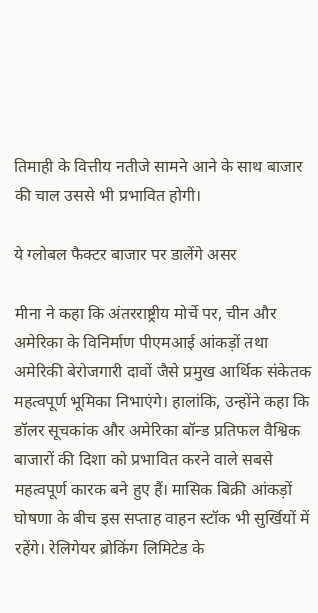तिमाही के वित्तीय नतीजे सामने आने के साथ बाजार की चाल उससे भी प्रभावित होगी।

ये ग्लोबल फैक्टर बाजार पर डालेंगे असर

मीना ने कहा कि अंतरराष्ट्रीय मोर्चे पर, चीन और अमेरिका के विनिर्माण पीएमआई आंकड़ों तथा अमेरिकी बेरोजगारी दावों जैसे प्रमुख आर्थिक संकेतक महत्वपूर्ण भूमिका निभाएंगे। हालांकि, उन्होंने कहा कि डॉलर सूचकांक और अमेरिका बॉन्ड प्रतिफल वैश्विक बाजारों की दिशा को प्रभावित करने वाले सबसे महत्वपूर्ण कारक बने हुए हैं। मासिक बिक्री आंकड़ों घोषणा के बीच इस सप्ताह वाहन स्टॉक भी सुर्खियों में रहेंगे। रेलिगेयर ब्रोकिंग लिमिटेड के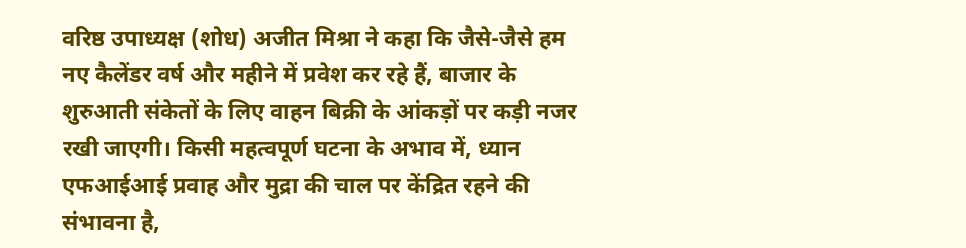वरिष्ठ उपाध्यक्ष (शोध) अजीत मिश्रा ने कहा कि जैसे-जैसे हम नए कैलेंडर वर्ष और महीने में प्रवेश कर रहे हैं, बाजार के शुरुआती संकेतों के लिए वाहन बिक्री के आंकड़ों पर कड़ी नजर रखी जाएगी। किसी महत्वपूर्ण घटना के अभाव में, ध्यान एफआईआई प्रवाह और मुद्रा की चाल पर केंद्रित रहने की संभावना है,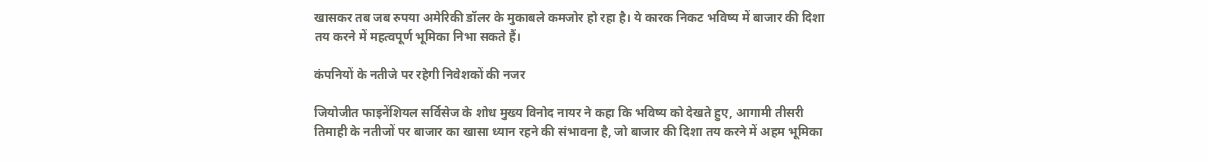खासकर तब जब रुपया अमेरिकी डॉलर के मुकाबले कमजोर हो रहा है। ये कारक निकट भविष्य में बाजार की दिशा तय करने में महत्वपूर्ण भूमिका निभा सकते हैं।

कंपनियों के नतीजे पर रहेगी निवेशकों की नजर

जियोजीत फाइनेंशियल सर्विसेज के शोध मुख्य विनोद नायर ने कहा कि भविष्य को देखते हुए, आगामी तीसरी तिमाही के नतीजों पर बाजार का खासा ध्यान रहने की संभावना है, जो बाजार की दिशा तय करने में अहम भूमिका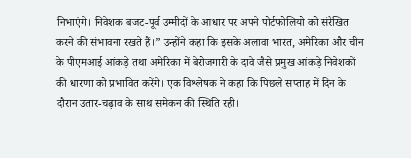निभाएंगे। निवेशक बजट-पूर्व उम्मीदों के आधार पर अपने पोर्टफोलियो को संरेखित करने की संभावना रखते हैं।” उन्होंने कहा कि इसके अलावा भारत, अमेरिका और चीन के पीएमआई आंकड़े तथा अमेरिका में बेरोजगारी के दावे जैसे प्रमुख आंकड़े निवेशकों की धारणा को प्रभावित करेंगे। एक विश्लेषक ने कहा कि पिछले सप्ताह में दिन के दौरान उतार-चढ़ाव के साथ समेकन की स्थिति रही।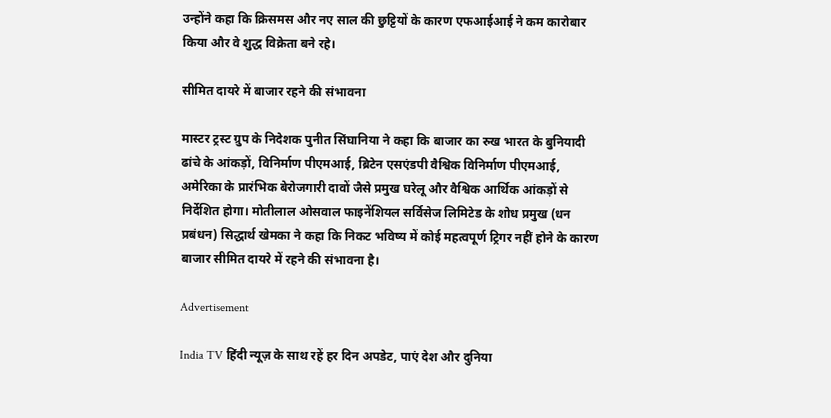उन्होंने कहा कि क्रिसमस और नए साल की छुट्टियों के कारण एफआईआई ने कम कारोबार किया और वे शुद्ध विक्रेता बने रहे।

सीमित दायरे में बाजार रहने की संभावना

मास्टर ट्रस्ट ग्रुप के निदेशक पुनीत सिंघानिया ने कहा कि बाजार का रुख भारत के बुनियादी ढांचे के आंकड़ों, विनिर्माण पीएमआई, ब्रिटेन एसएंडपी वैश्विक विनिर्माण पीएमआई, अमेरिका के प्रारंभिक बेरोजगारी दावों जैसे प्रमुख घरेलू और वैश्विक आर्थिक आंकड़ों से निर्देशित होगा। मोतीलाल ओसवाल फाइनेंशियल सर्विसेज लिमिटेड के शोध प्रमुख (धन प्रबंधन) सिद्धार्थ खेमका ने कहा कि निकट भविष्य में कोई महत्वपूर्ण ट्रिगर नहीं होने के कारण बाजार सीमित दायरे में रहने की संभावना है।

Advertisement

India TV हिंदी न्यूज़ के साथ रहें हर दिन अपडेट, पाएं देश और दुनिया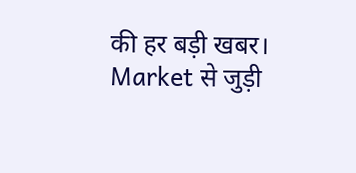की हर बड़ी खबर। Market से जुड़ी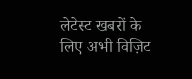लेटेस्ट खबरों के लिए अभी विज़िट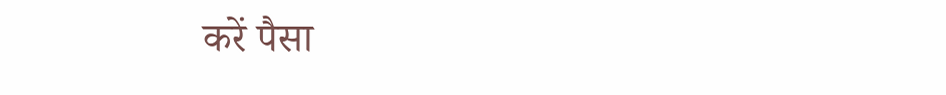करें पैसा